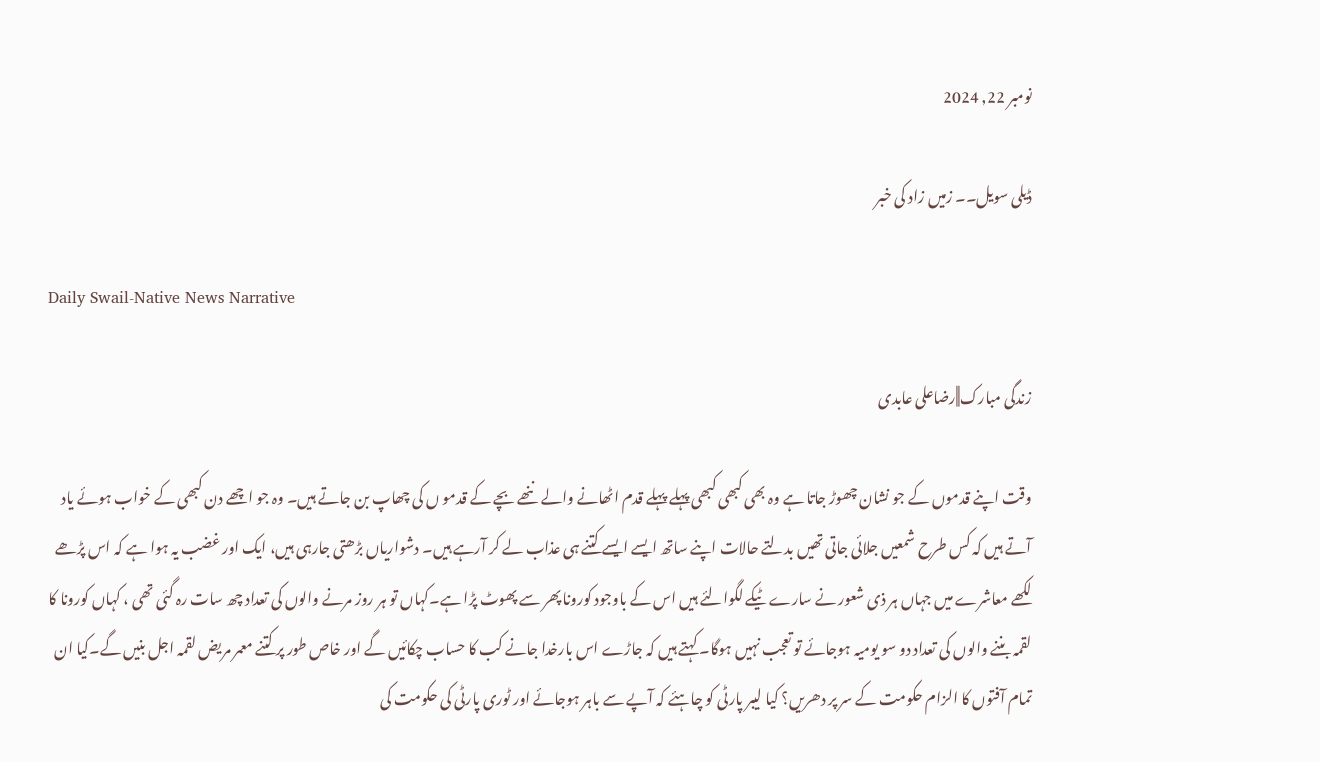نومبر 22, 2024

ڈیلی سویل۔۔ زمیں زاد کی خبر

Daily Swail-Native News Narrative

زندگی مبارک||رضاعلی عابدی

وقت اپنے قدموں کے جو نشان چھوڑ جاتا ہے وہ بھی کبھی کبھی پہلے پہلے قدم اٹھانے والے ننھے بچے کے قدمو ں کی چھاپ بن جاتے ہیں۔ وہ جو اچھے دن کبھی کے خواب ہوئے یاد آتے ہیں کہ کس طرح شمعیں جلائی جاتی تھیں بدلتے حالات اپنے ساتھ ایسے ایسے کتنے ہی عذاب لے کر آرہے ہیں۔ دشواریاں بڑھتی جارہی ہیں، ایک اور غضب یہ ہوا ہے کہ اس پڑھے لکھے معاشرے میں جہاں ہر ذی شعور نے سارے ٹیکے لگوالئے ہیں اس کے باوجود کورونا پھر سے پھوٹ پڑا ہے۔کہاں تو ہر روز مرنے والوں کی تعداد چھ سات رہ گئی تھی ، کہاں کورونا کا لقمہ بننے والوں کی تعداد دو سو یومیہ ہوجائے تو تعجب نہیں ہوگا۔ کہتے ہیں کہ جاڑے اس بارخدا جانے کب کا حساب چکائیں گے اور خاص طور پر کتنے معمر مریض لقمہ اجل بنیں گے۔کیا ان تمام آفتوں کا الزام حکومت کے سر پر دھریں؟ کیا لیبر پارٹی کو چاہئے کہ آپے سے باہر ہوجائے اور ٹوری پارٹی کی حکومت کی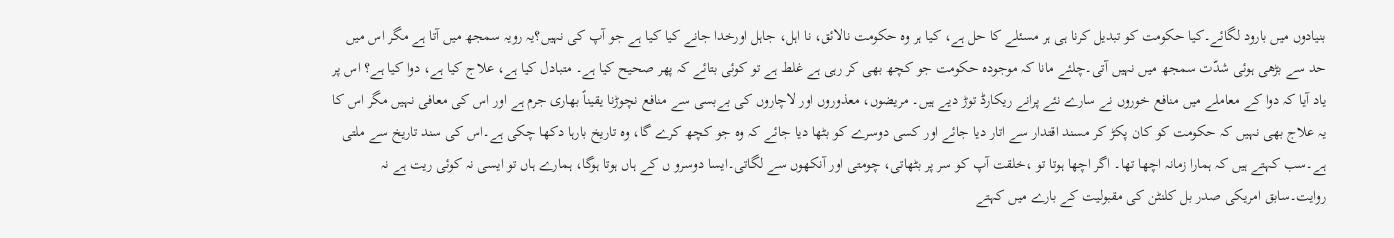بنیادوں میں بارود لگائے۔کیا حکومت کو تبدیل کرنا ہی ہر مسئلے کا حل ہے، کیا ہر وہ حکومت نالائق، نا اہل، جاہل اورخدا جانے کیا کیا ہے جو آپ کی نہیں؟یہ رویہ سمجھ میں آتا ہے مگر اس میں حد سے بڑھی ہوئی شدّت سمجھ میں نہیں آتی۔چلئے مانا کہ موجودہ حکومت جو کچھ بھی کر رہی ہے غلط ہے تو کوئی بتائے کہ پھر صحیح کیا ہے۔ متبادل کیا ہے، علاج کیا ہے، دوا کیا ہے؟ اس پر یاد آیا کہ دوا کے معاملے میں منافع خوروں نے سارے نئے پرانے ریکارڈ توڑ دیے ہیں۔ مریضوں، معذوروں اور لاچاروں کی بےبسی سے منافع نچوڑنا یقیناً بھاری جرم ہے اور اس کی معافی نہیں مگر اس کا یہ علاج بھی نہیں کہ حکومت کو کان پکڑ کر مسند اقتدار سے اتار دیا جائے اور کسی دوسرے کو بٹھا دیا جائے کہ وہ جو کچھ کرے گا، وہ تاریخ بارہا دکھا چکی ہے۔اس کی سند تاریخ سے ملتی ہے۔سب کہتے ہیں کہ ہمارا زمانہ اچھا تھا۔ اگر اچھا ہوتا تو ،خلقت آپ کو سر پر بٹھاتی، چومتی اور آنکھوں سے لگاتی۔ایسا دوسرو ں کے ہاں ہوتا ہوگا، ہمارے ہاں تو ایسی نہ کوئی ریت ہے نہ روایت۔سابق امریکی صدر بل کلنٹن کی مقبولیت کے بارے میں کہتے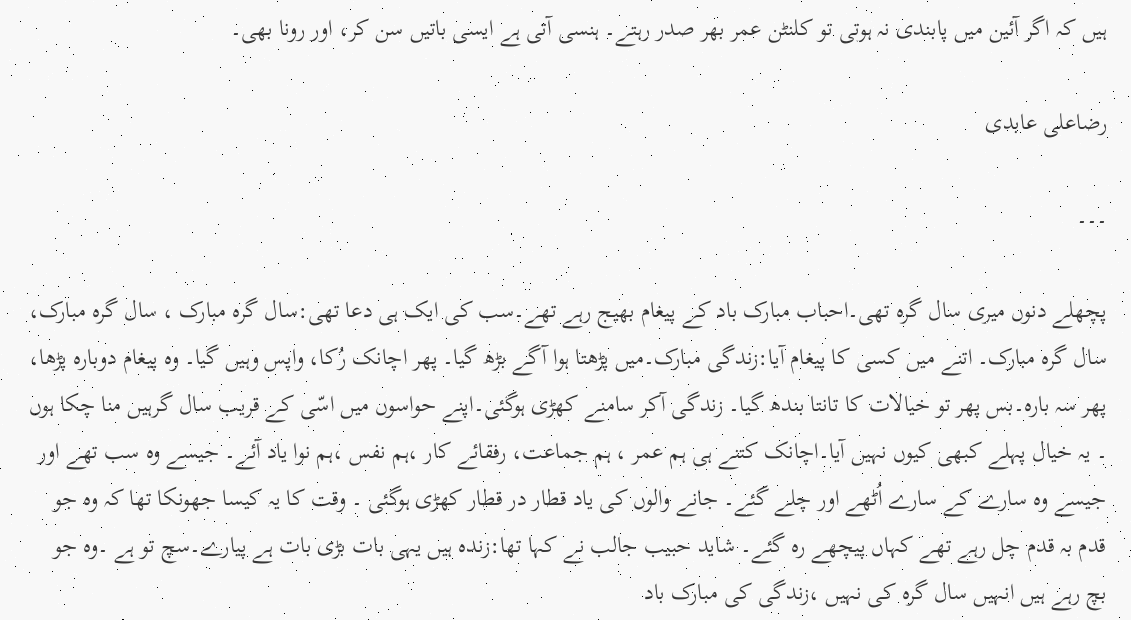ہیں کہ اگر آئین میں پابندی نہ ہوتی تو کلنٹن عمر بھر صدر رہتے۔ ہنسی آتی ہے ایسی باتیں سن کر، اور رونا بھی۔

رضاعلی عابدی

۔۔۔

پچھلے دنوں میری سال گرہ تھی۔احباب مبارک باد کے پیغام بھیج رہے تھے۔سب کی ایک ہی دعا تھی:سال گرہ مبارک ، سال گرہ مبارک، سال گرہ مبارک۔ اتنے میں کسی کا پیغام آیا:زندگی مبارک۔میں پڑھتا ہوا آگے بڑھ گیا۔ پھر اچانک رُکا، واپس وہیں گیا۔ وہ پیغام دوبارہ پڑھا، پھر سہ بارہ۔بس پھر تو خیالات کا تانتا بندھ گیا۔ زندگی آکر سامنے کھڑی ہوگئی۔اپنے حواسوں میں اسّی کے قریب سال گرہیں منا چکا ہوں ۔ یہ خیال پہلے کبھی کیوں نہیں آیا۔اچانک کتنے ہی ہم عمر ، ہم جماعت، رفقائے کار ،ہم نفس ،ہم نوا یاد آئے۔ جیسے وہ سب تھے اور جیسے وہ سارے کے سارے اُٹھے اور چلے گئے۔ جانے والوں کی یاد قطار در قطار کھڑی ہوگئی ۔ وقت کا یہ کیسا جھونکا تھا کہ وہ جو قدم بہ قدم چل رہے تھے کہاں پیچھے رہ گئے۔ شاید حبیب جالب نے کہا تھا:زندہ ہیں یہی بات بڑی بات ہے پیارے۔سچ تو ہے ۔وہ جو بچ رہے ہیں انہیں سال گرہ کی نہیں ،زندگی کی مبارک باد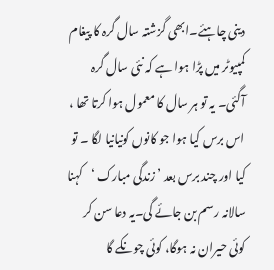دینی چاہئے۔ابھی گزشتہ سال گرہ کا پیغام کمپیوٹر میں پڑا ہوا ہے کہ نئی سال گرہ آگئی۔ یہ تو ہر سال کا معمول ہوا کرتا تھا ، اس برس کیا ہوا جو کانوں کونیانیا لگا ۔ تو کیا اور چند برس بعد ’زندگی مبارک ‘کہنا سالانہ رسم بن جائے گی۔یہ دعا سن کر کوئی حیران نہ ہوگا، کوئی چونکے گا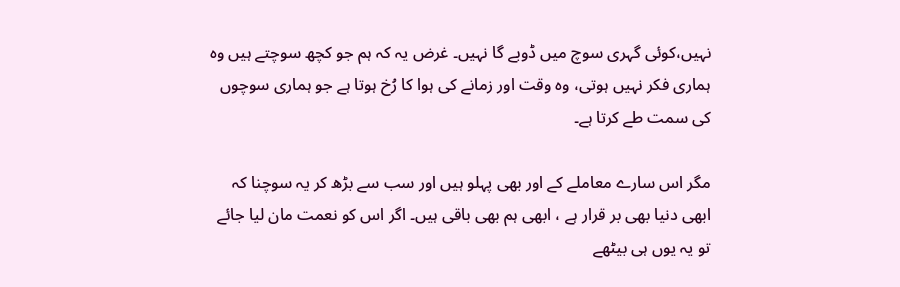نہیں،کوئی گہری سوچ میں ڈوبے گا نہیں۔ غرض یہ کہ ہم جو کچھ سوچتے ہیں وہ ہماری فکر نہیں ہوتی، وہ وقت اور زمانے کی ہوا کا رُخ ہوتا ہے جو ہماری سوچوں کی سمت طے کرتا ہے۔

مگر اس سارے معاملے کے اور بھی پہلو ہیں اور سب سے بڑھ کر یہ سوچنا کہ ابھی دنیا بھی بر قرار ہے ، ابھی ہم بھی باقی ہیں۔ اگر اس کو نعمت مان لیا جائے تو یہ یوں ہی بیٹھے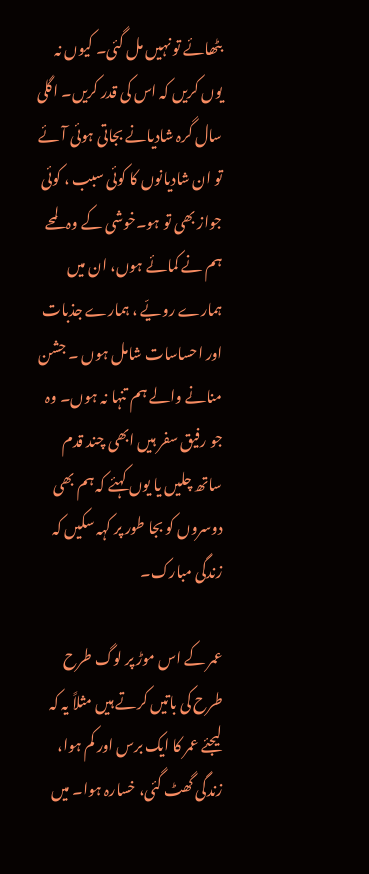بٹھائے تو نہیں مل گئی۔ کیوں نہ یوں کریں کہ اس کی قدر کریں۔ اگلی سال گرہ شادیانے بجاتی ہوئی آئے تو ان شادیانوں کا کوئی سبب ، کوئی جواز بھی تو ہو۔خوشی کے وہ لمحے ہم نے کمائے ہوں، ان میں ہمارے رویّے ، ہمارے جذبات اور احساسات شامل ہوں ۔ جشن منانے والے ہم تنہا نہ ہوں۔ وہ جو رفیق سفر ہیں ابھی چند قدم ساتھ چلیں یا یوں کہئے کہ ہم بھی دوسروں کو بجا طور پر کہہ سکیں کہ زندگی مبارک۔

عمر کے اس موڑ پر لوگ طرح طرح کی باتیں کرتے ہیں مثلاً یہ کہ لیجئے عمر کا ایک برس اور کم ہوا، زندگی گھٹ گئی، خسارہ ہوا۔ میں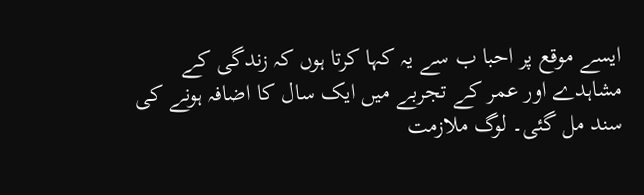ایسے موقع پر احبا ب سے یہ کہا کرتا ہوں کہ زندگی کے مشاہدے اور عمر کے تجربے میں ایک سال کا اضافہ ہونے کی سند مل گئی۔ لوگ ملازمت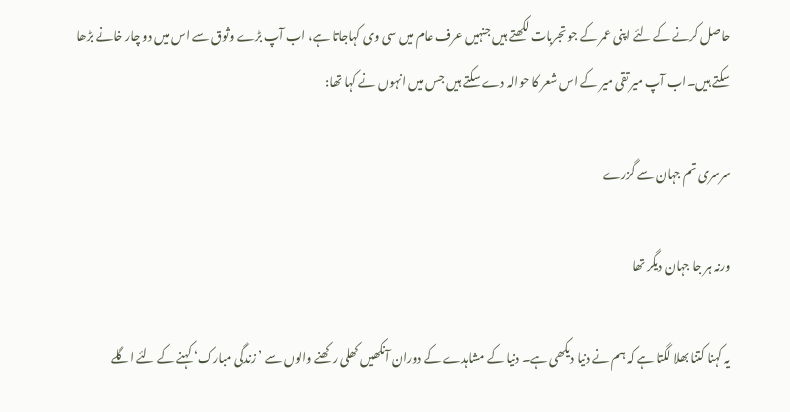حاصل کرنے کے لئے اپنی عمر کے جو تجربات لکھتے ہیں جنہیں عرف عام میں سی وی کہاجاتا ہے، اب آپ بڑے وثوق سے اس میں دو چار خانے بڑھا سکتے ہیں۔اب آپ میر تقی میر کے اس شعر کا حوالہ دے سکتے ہیں جس میں انہوں نے کہا تھا:

سرسری تم جہان سے گزرے

ورنہ ہر جا جہان دیگر تھا

یہ کہنا کتنا بھلا لگتا ہے کہ ہم نے دنیا دیکھی ہے۔ دنیا کے مشاہدے کے دوران آنکھیں کھلی رکھنے والوں سے ’زندگی مبارک‘ کہنے کے لئے اگلے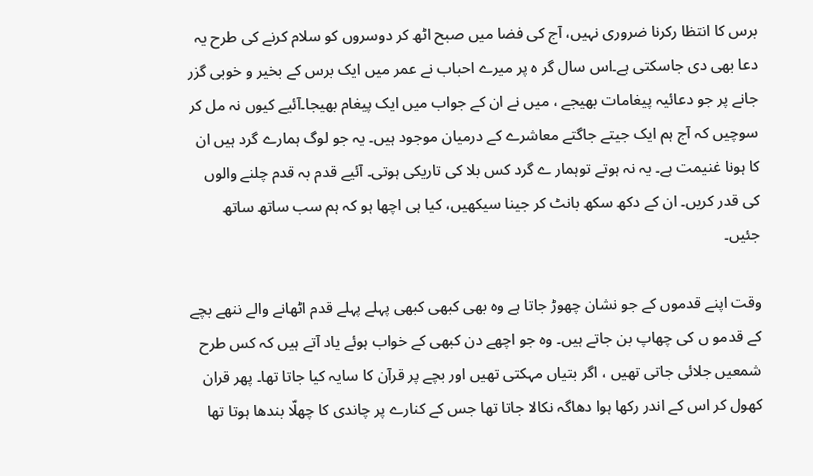برس کا انتظا رکرنا ضروری نہیں، آج کی فضا میں صبح اٹھ کر دوسروں کو سلام کرنے کی طرح یہ دعا بھی دی جاسکتی ہے۔اس سال گر ہ پر میرے احباب نے عمر میں ایک برس کے بخیر و خوبی گزر جانے پر جو دعائیہ پیغامات بھیجے ، میں نے ان کے جواب میں ایک پیغام بھیجا۔آئیے کیوں نہ مل کر سوچیں کہ آج ہم ایک جیتے جاگتے معاشرے کے درمیان موجود ہیں۔ یہ جو لوگ ہمارے گرد ہیں ان کا ہونا غنیمت ہے۔ یہ نہ ہوتے توہمار ے گرد کس بلا کی تاریکی ہوتی۔ آئیے قدم بہ قدم چلنے والوں کی قدر کریں۔ ان کے دکھ سکھ بانٹ کر جینا سیکھیں، کیا ہی اچھا ہو کہ ہم سب ساتھ ساتھ جئیں۔

وقت اپنے قدموں کے جو نشان چھوڑ جاتا ہے وہ بھی کبھی کبھی پہلے پہلے قدم اٹھانے والے ننھے بچے کے قدمو ں کی چھاپ بن جاتے ہیں۔ وہ جو اچھے دن کبھی کے خواب ہوئے یاد آتے ہیں کہ کس طرح شمعیں جلائی جاتی تھیں ، اگر بتیاں مہکتی تھیں اور بچے پر قرآن کا سایہ کیا جاتا تھا۔ پھر قران کھول کر اس کے اندر رکھا ہوا دھاگہ نکالا جاتا تھا جس کے کنارے پر چاندی کا چھلّا بندھا ہوتا تھا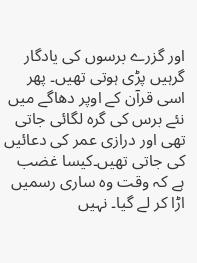اور گزرے برسوں کی یادگار گرہیں پڑی ہوتی تھیں۔ پھر اسی قرآن کے اوپر دھاگے میں نئے برس کی گرہ لگائی جاتی تھی اور درازی عمر کی دعائیں کی جاتی تھیں۔کیسا غضب ہے کہ وقت وہ ساری رسمیں اڑا کر لے گیا۔ نہیں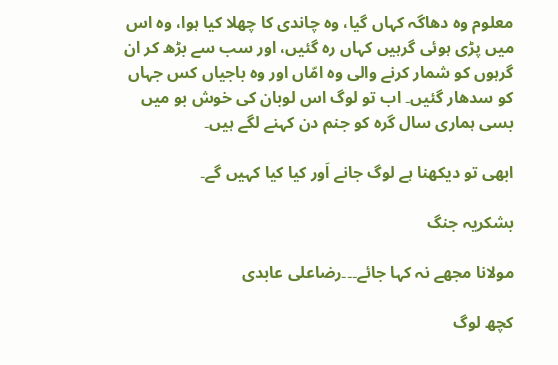معلوم وہ دھاگہ کہاں گیا، وہ چاندی کا چھلا کیا ہوا، وہ اس میں پڑی ہوئی گرہیں کہاں رہ گئیں، اور سب سے بڑھ کر ان گرہوں کو شمار کرنے والی وہ امّاں اور وہ باجیاں کس جہاں کو سدھار گئیں۔ اب تو لوگ اس لوبان کی خوش بو میں بسی ہماری سال گرہ کو جنم دن کہنے لگے ہیں۔

ابھی تو دیکھنا ہے لوگ جانے اَور کیا کیا کہیں گے۔

بشکریہ جنگ

مولانا مجھے نہ کہا جائے۔۔۔رضاعلی عابدی

کچھ لوگ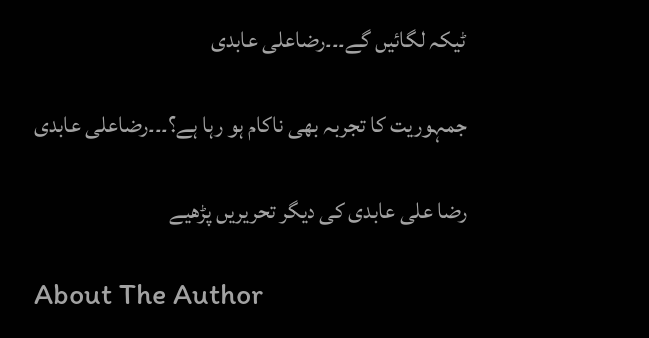ٹیکہ لگائیں گے۔۔۔رضاعلی عابدی

جمہوریت کا تجربہ بھی ناکام ہو رہا ہے؟۔۔۔رضاعلی عابدی

رضا علی عابدی کی دیگر تحریریں پڑھیے

About The Author